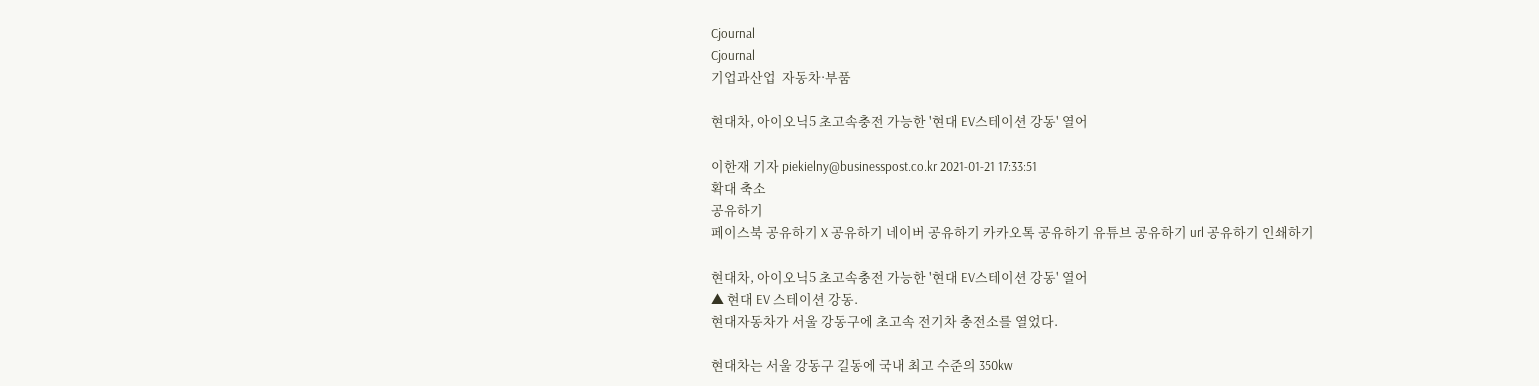Cjournal
Cjournal
기업과산업  자동차·부품

현대차, 아이오닉5 초고속충전 가능한 '현대 EV스테이션 강동' 열어

이한재 기자 piekielny@businesspost.co.kr 2021-01-21 17:33:51
확대 축소
공유하기
페이스북 공유하기 X 공유하기 네이버 공유하기 카카오톡 공유하기 유튜브 공유하기 url 공유하기 인쇄하기

현대차, 아이오닉5 초고속충전 가능한 '현대 EV스테이션 강동' 열어
▲ 현대 EV 스테이션 강동.
현대자동차가 서울 강동구에 초고속 전기차 충전소를 열었다.

현대차는 서울 강동구 길동에 국내 최고 수준의 350kw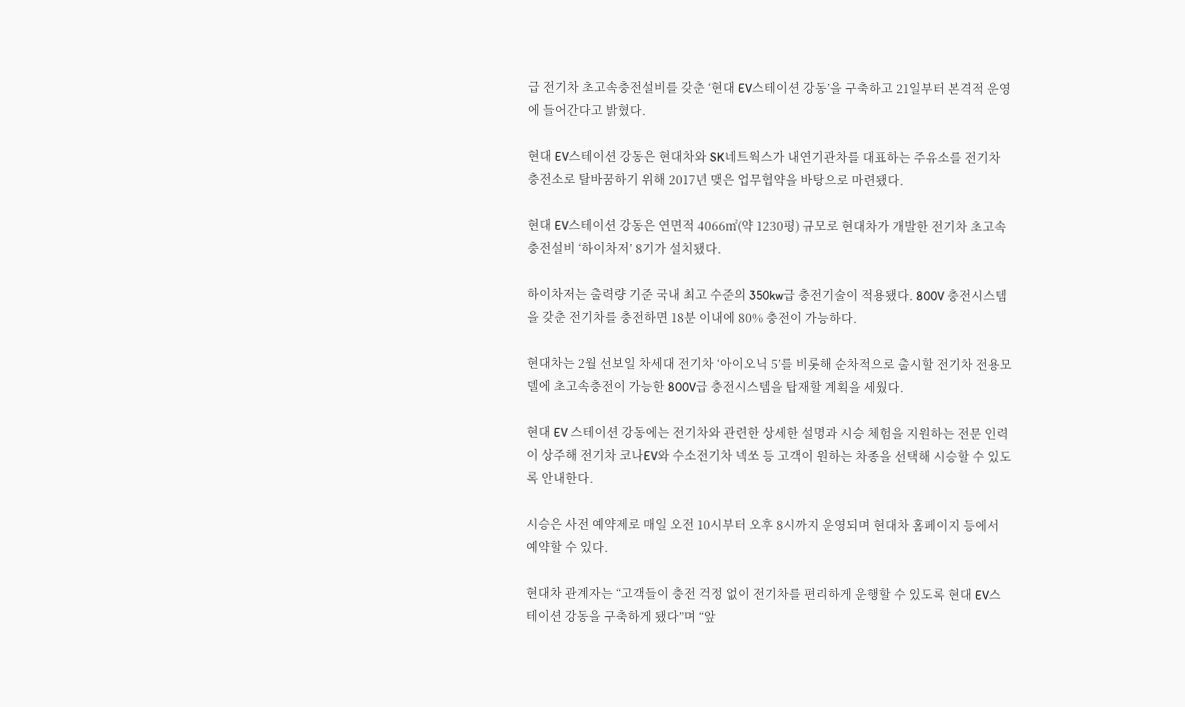급 전기차 초고속충전설비를 갖춘 ‘현대 EV스테이션 강동’을 구축하고 21일부터 본격적 운영에 들어간다고 밝혔다.

현대 EV스테이션 강동은 현대차와 SK네트웍스가 내연기관차를 대표하는 주유소를 전기차 충전소로 탈바꿈하기 위해 2017년 맺은 업무협약을 바탕으로 마련됐다.

현대 EV스테이션 강동은 연면적 4066㎡(약 1230평) 규모로 현대차가 개발한 전기차 초고속충전설비 ‘하이차저’ 8기가 설치됐다.

하이차저는 출력량 기준 국내 최고 수준의 350kw급 충전기술이 적용됐다. 800V 충전시스템을 갖춘 전기차를 충전하면 18분 이내에 80% 충전이 가능하다.

현대차는 2월 선보일 차세대 전기차 ‘아이오닉 5’를 비롯해 순차적으로 출시할 전기차 전용모델에 초고속충전이 가능한 800V급 충전시스템을 탑재할 계획을 세웠다.

현대 EV 스테이션 강동에는 전기차와 관련한 상세한 설명과 시승 체험을 지원하는 전문 인력이 상주해 전기차 코나EV와 수소전기차 넥쏘 등 고객이 원하는 차종을 선택해 시승할 수 있도록 안내한다.

시승은 사전 예약제로 매일 오전 10시부터 오후 8시까지 운영되며 현대차 홈페이지 등에서 예약할 수 있다.

현대차 관계자는 “고객들이 충전 걱정 없이 전기차를 편리하게 운행할 수 있도록 현대 EV스테이션 강동을 구축하게 됐다”며 “앞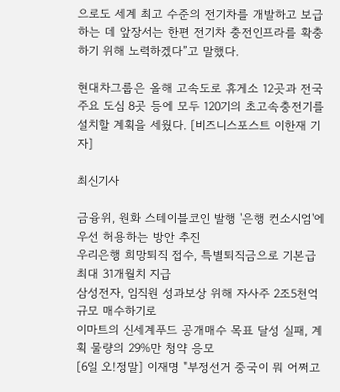으로도 세계 최고 수준의 전기차를 개발하고 보급하는 데 앞장서는 한편 전기차 충전인프라를 확충하기 위해 노력하겠다”고 말했다.

현대차그룹은 올해 고속도로 휴게소 12곳과 전국 주요 도심 8곳 등에 모두 120기의 초고속충전기를 설치할 계획을 세웠다. [비즈니스포스트 이한재 기자]

최신기사

금융위, 원화 스테이블코인 발행 '은행 컨소시엄'에 우선 허용하는 방안 추진
우리은행 희망퇴직 접수, 특별퇴직금으로 기본급 최대 31개월치 지급
삼성전자, 임직원 성과보상 위해 자사주 2조5천억 규모 매수하기로
이마트의 신세계푸드 공개매수 목표 달성 실패, 계획 물량의 29%만 청약 응모
[6일 오!정말] 이재명 "부정선거 중국이 뭐 어쩌고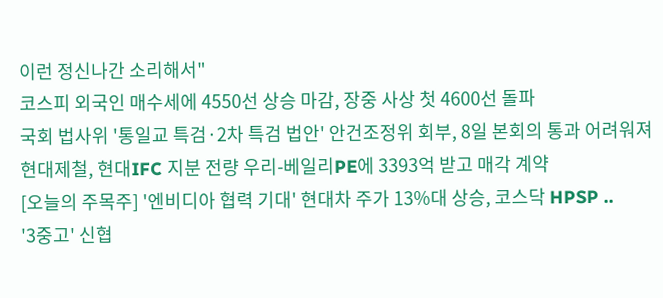이런 정신나간 소리해서"
코스피 외국인 매수세에 4550선 상승 마감, 장중 사상 첫 4600선 돌파
국회 법사위 '통일교 특검·2차 특검 법안' 안건조정위 회부, 8일 본회의 통과 어려워져
현대제철, 현대IFC 지분 전량 우리-베일리PE에 3393억 받고 매각 계약
[오늘의 주목주] '엔비디아 협력 기대' 현대차 주가 13%대 상승, 코스닥 HPSP ..
'3중고' 신협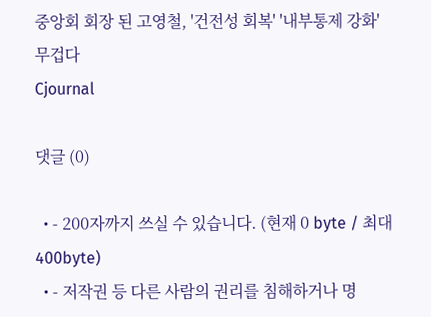중앙회 회장 된 고영철, '건전성 회복' '내부통제 강화' 무겁다
Cjournal

댓글 (0)

  • - 200자까지 쓰실 수 있습니다. (현재 0 byte / 최대 400byte)
  • - 저작권 등 다른 사람의 권리를 침해하거나 명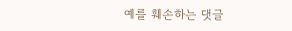예를 훼손하는 댓글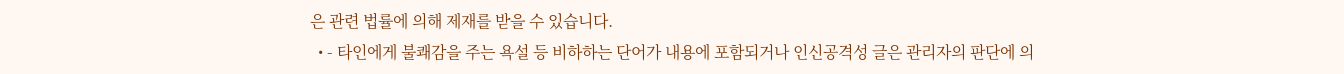은 관련 법률에 의해 제재를 받을 수 있습니다.
  • - 타인에게 불쾌감을 주는 욕설 등 비하하는 단어가 내용에 포함되거나 인신공격성 글은 관리자의 판단에 의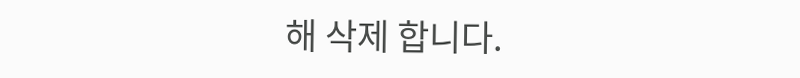해 삭제 합니다.